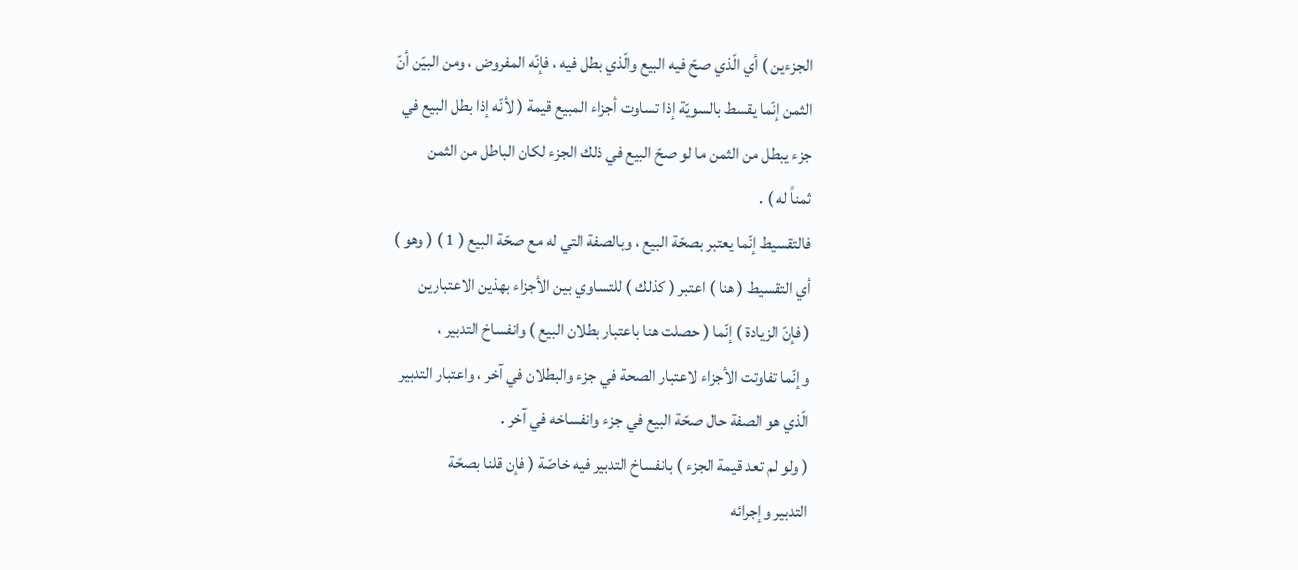الجزءين ) أي الّذي صحّ فيه البيع والّذي بطل فيه ، فإنّه المفروض ، ومن البيّن أنّ
الثمن إنّما يقسط بالسويّة إذا تساوت أجزاء المبيع قيمة ( لأنّه إذا بطل البيع في
جزء يبطل من الثمن ما لو صحّ البيع في ذلك الجزء لكان الباطل من الثمن
ثمناً له ) .
فالتقسيط إنّما يعتبر بصحّة البيع ، وبالصفة التي له مع صحّة البيع ( 1 ) ( وهو )
أي التقسيط ( هنا ) اعتبر ( كذلك ) للتساوي بين الأجزاء بهذين الاعتبارين
( فإنّ الزيادة ) إنّما ( حصلت هنا باعتبار بطلان البيع ) وانفساخ التدبير ،
وإنّما تفاوتت الأجزاء لاعتبار الصحة في جزء والبطلان في آخر ، واعتبار التدبير
الّذي هو الصفة حال صحّة البيع في جزء وانفساخه في آخر .
( ولو لم تعد قيمة الجزء ) بانفساخ التدبير فيه خاصّة ( فإن قلنا بصحّة
التدبير وإجرائه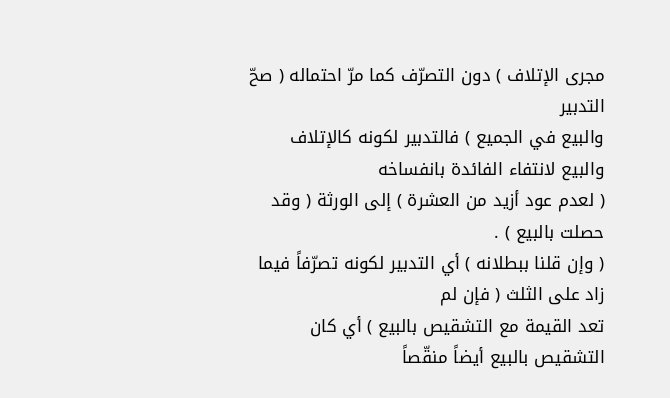مجرى الإتلاف ) دون التصرّف كما مرّ احتماله ( صحّ التدبير
والبيع في الجميع ) فالتدبير لكونه كالإتلاف والبيع لانتفاء الفائدة بانفساخه
( لعدم عود أزيد من العشرة ) إلى الورثة ( وقد حصلت بالبيع ) .
( وإن قلنا ببطلانه ) أي التدبير لكونه تصرّفاً فيما زاد على الثلث ( فإن لم
تعد القيمة مع التشقيص بالبيع ) أي كان التشقيص بالبيع أيضاً منقّصاً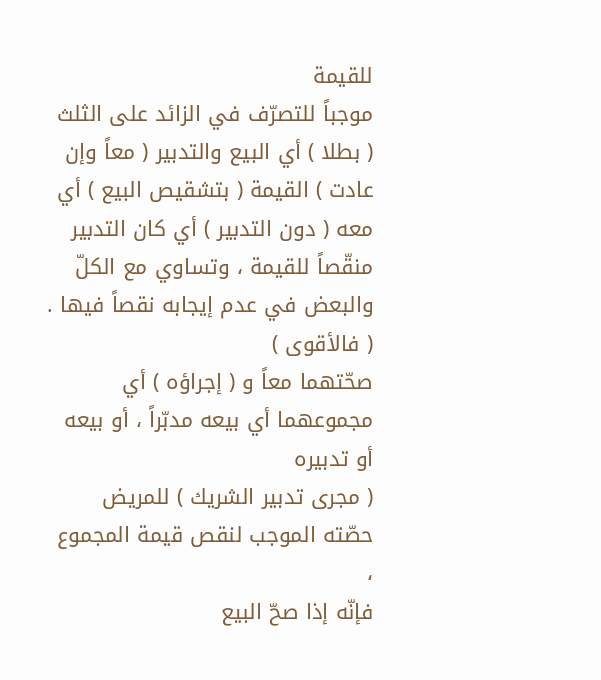للقيمة
موجباً للتصرّف في الزائد على الثلث ( بطلا ) أي البيع والتدبير ( معاً وإن
عادت ) القيمة ( بتشقيص البيع ) أي معه ( دون التدبير ) أي كان التدبير
منقّصاً للقيمة ، وتساوي مع الكلّ والبعض في عدم إيجابه نقصاً فيها . ( فالأقوى )
صحّتهما معاً و ( إجراؤه ) أي مجموعهما أي بيعه مدبّراً ، أو بيعه أو تدبيره
( مجرى تدبير الشريك ) للمريض حصّته الموجب لنقص قيمة المجموع ،
فإنّه إذا صحّ البيع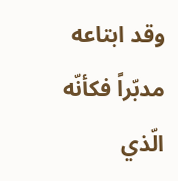وقد ابتاعه مدبّراً فكأنّه الّذي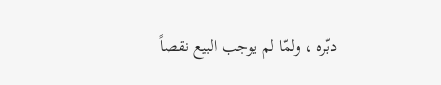دبّره ، ولمّا لم يوجب البيع نقصاً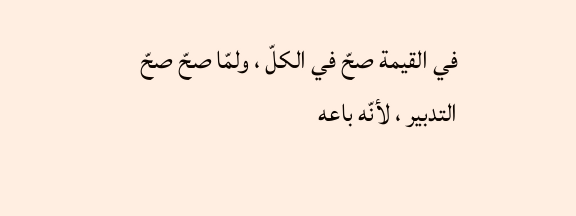في القيمة صحّ في الكلّ ، ولمّا صحّ صحّ التدبير ، لأنّه باعه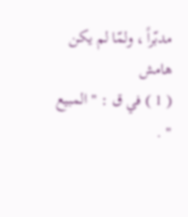مدبّراً ، ولمّا لم يكن
هامش
( 1 ) في ق : " المبيع " .